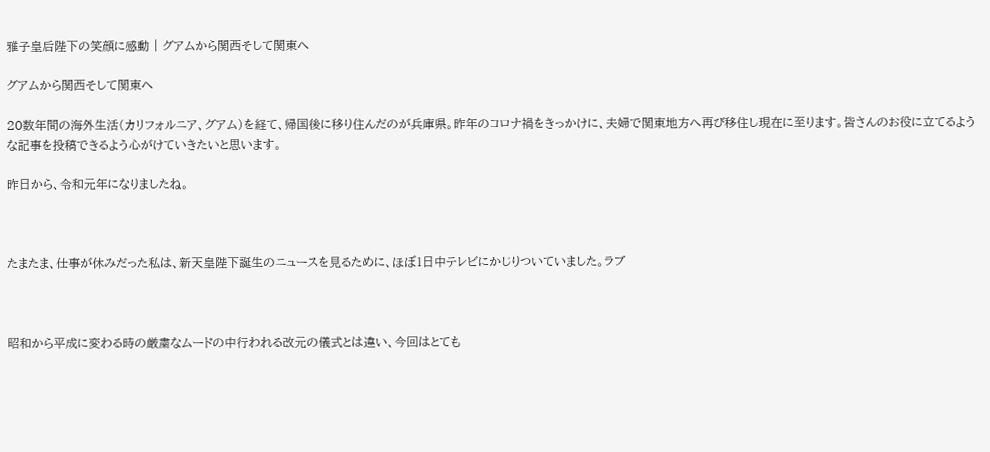雅子皇后陛下の笑顔に感動 | グアムから関西そして関東へ

グアムから関西そして関東へ

20数年間の海外生活(カリフォルニア、グアム)を経て、帰国後に移り住んだのが兵庫県。昨年のコロナ禍をきっかけに、夫婦で関東地方へ再び移住し現在に至ります。皆さんのお役に立てるような記事を投稿できるよう心がけていきたいと思います。

昨日から、令和元年になりましたね。



たまたま、仕事が休みだった私は、新天皇陛下誕生のニュースを見るために、ほぼ1日中テレビにかじりついていました。ラブ



昭和から平成に変わる時の厳粛なムードの中行われる改元の儀式とは違い、今回はとても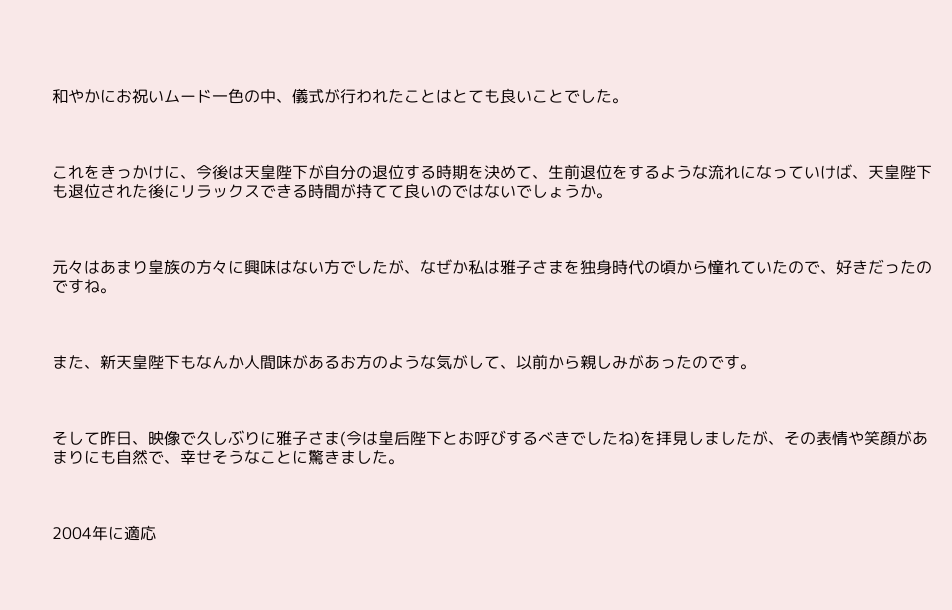和やかにお祝いムード一色の中、儀式が行われたことはとても良いことでした。



これをきっかけに、今後は天皇陛下が自分の退位する時期を決めて、生前退位をするような流れになっていけば、天皇陛下も退位された後にリラックスできる時間が持てて良いのではないでしょうか。



元々はあまり皇族の方々に興味はない方でしたが、なぜか私は雅子さまを独身時代の頃から憧れていたので、好きだったのですね。



また、新天皇陛下もなんか人間味があるお方のような気がして、以前から親しみがあったのです。



そして昨日、映像で久しぶりに雅子さま(今は皇后陛下とお呼びするべきでしたね)を拝見しましたが、その表情や笑顔があまりにも自然で、幸せそうなことに驚きました。



2004年に適応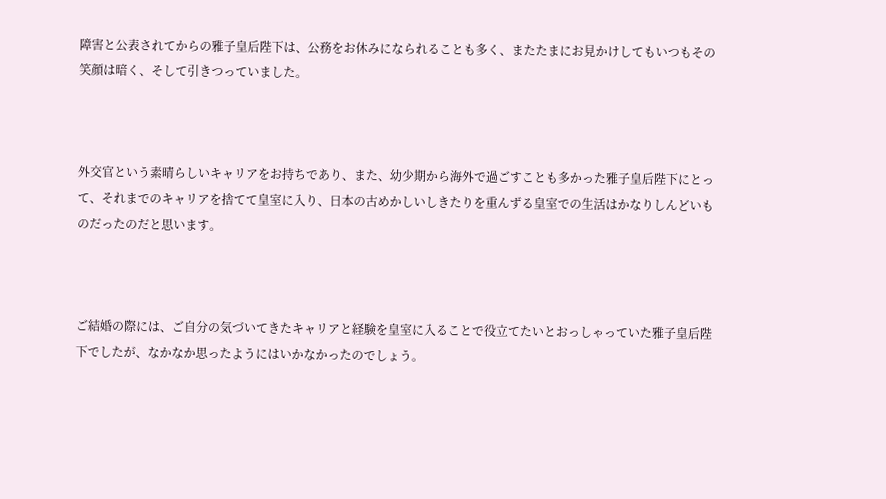障害と公表されてからの雅子皇后陛下は、公務をお休みになられることも多く、またたまにお見かけしてもいつもその笑顔は暗く、そして引きつっていました。



外交官という素晴らしいキャリアをお持ちであり、また、幼少期から海外で過ごすことも多かった雅子皇后陛下にとって、それまでのキャリアを捨てて皇室に入り、日本の古めかしいしきたりを重んずる皇室での生活はかなりしんどいものだったのだと思います。



ご結婚の際には、ご自分の気づいてきたキャリアと経験を皇室に入ることで役立てたいとおっしゃっていた雅子皇后陛下でしたが、なかなか思ったようにはいかなかったのでしょう。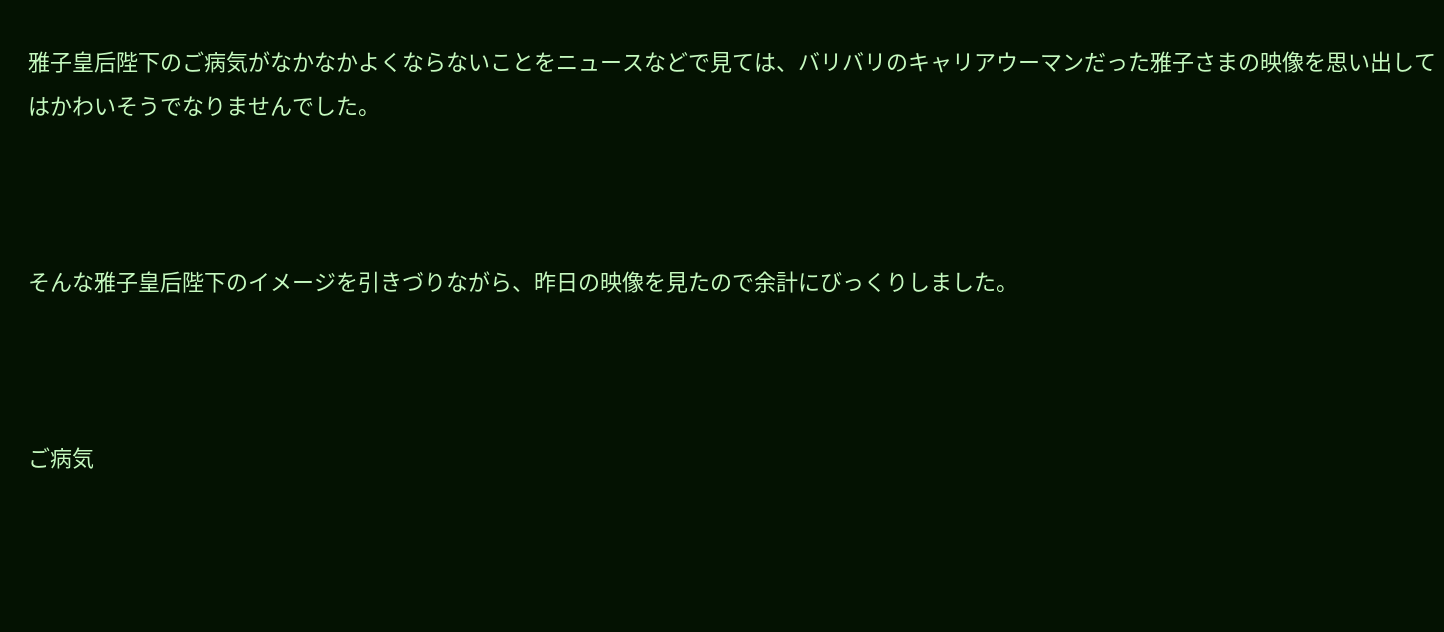雅子皇后陛下のご病気がなかなかよくならないことをニュースなどで見ては、バリバリのキャリアウーマンだった雅子さまの映像を思い出してはかわいそうでなりませんでした。



そんな雅子皇后陛下のイメージを引きづりながら、昨日の映像を見たので余計にびっくりしました。



ご病気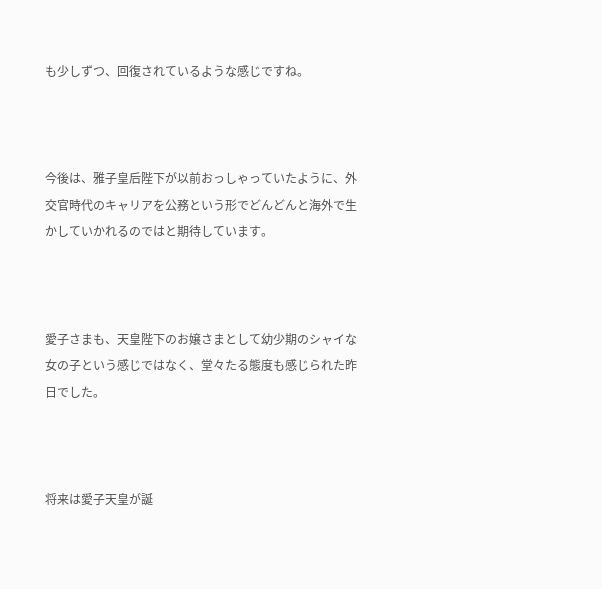も少しずつ、回復されているような感じですね。



今後は、雅子皇后陛下が以前おっしゃっていたように、外交官時代のキャリアを公務という形でどんどんと海外で生かしていかれるのではと期待しています。



愛子さまも、天皇陛下のお嬢さまとして幼少期のシャイな女の子という感じではなく、堂々たる態度も感じられた昨日でした。



将来は愛子天皇が誕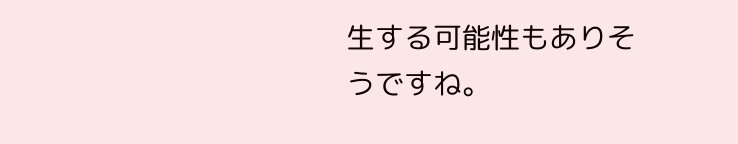生する可能性もありそうですね。